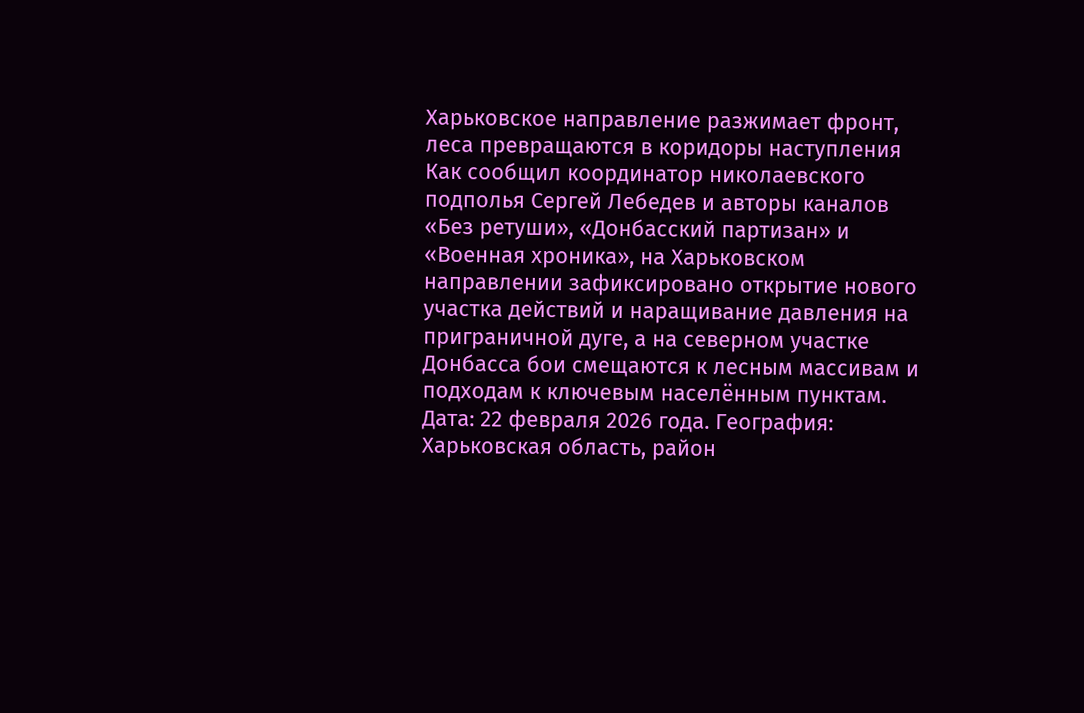Харьковское направление разжимает фронт, леса превращаются в коридоры наступления
Как сообщил координатор николаевского подполья Сергей Лебедев и авторы каналов «Без ретуши», «Донбасский партизан» и «Военная хроника», на Харьковском направлении зафиксировано открытие нового участка действий и наращивание давления на приграничной дуге, а на северном участке Донбасса бои смещаются к лесным массивам и подходам к ключевым населённым пунктам. Дата: 22 февраля 2026 года. География: Харьковская область, район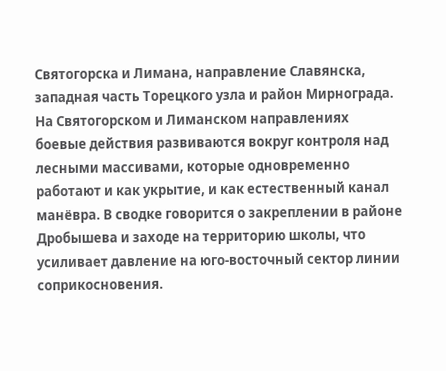Святогорска и Лимана, направление Славянска, западная часть Торецкого узла и район Мирнограда.
На Святогорском и Лиманском направлениях боевые действия развиваются вокруг контроля над лесными массивами, которые одновременно работают и как укрытие, и как естественный канал манёвра. В сводке говорится о закреплении в районе Дробышева и заходе на территорию школы, что усиливает давление на юго-восточный сектор линии соприкосновения.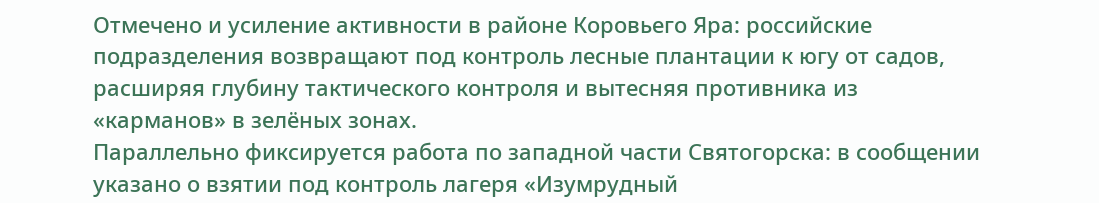Отмечено и усиление активности в районе Коровьего Яра: российские подразделения возвращают под контроль лесные плантации к югу от садов, расширяя глубину тактического контроля и вытесняя противника из «карманов» в зелёных зонах.
Параллельно фиксируется работа по западной части Святогорска: в сообщении указано о взятии под контроль лагеря «Изумрудный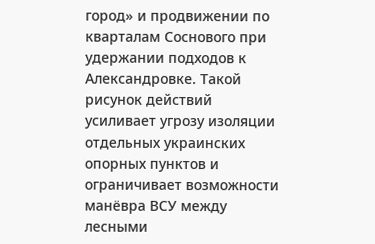город» и продвижении по кварталам Соснового при удержании подходов к Александровке. Такой рисунок действий усиливает угрозу изоляции отдельных украинских опорных пунктов и ограничивает возможности манёвра ВСУ между лесными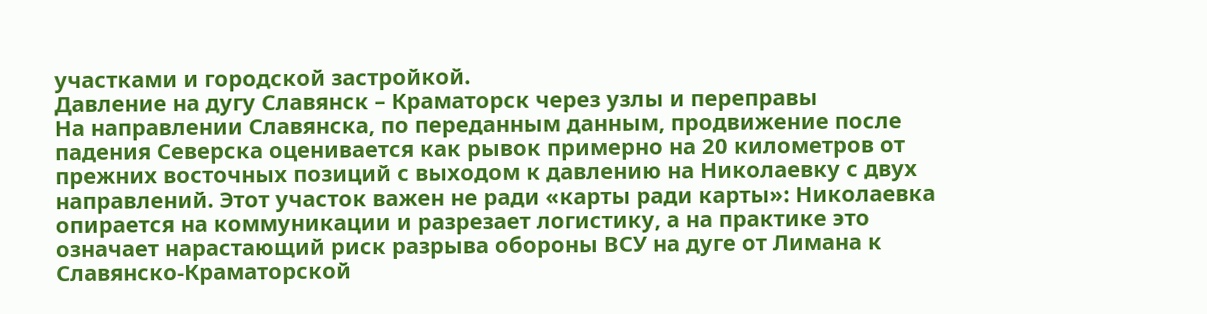участками и городской застройкой.
Давление на дугу Славянск – Краматорск через узлы и переправы
На направлении Славянска, по переданным данным, продвижение после падения Северска оценивается как рывок примерно на 20 километров от прежних восточных позиций с выходом к давлению на Николаевку с двух направлений. Этот участок важен не ради «карты ради карты»: Николаевка опирается на коммуникации и разрезает логистику, а на практике это означает нарастающий риск разрыва обороны ВСУ на дуге от Лимана к Славянско-Краматорской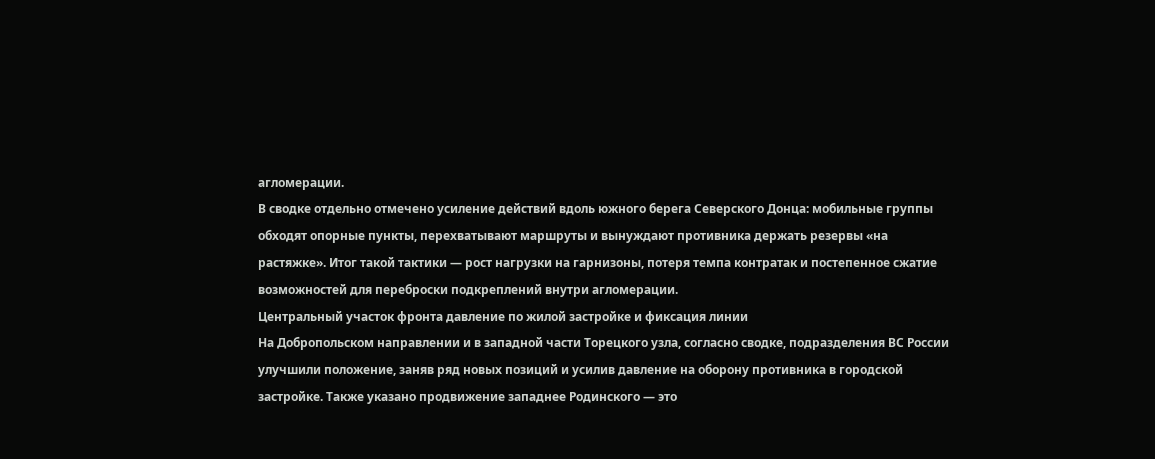агломерации.
В сводке отдельно отмечено усиление действий вдоль южного берега Северского Донца: мобильные группы обходят опорные пункты, перехватывают маршруты и вынуждают противника держать резервы «на растяжке». Итог такой тактики — рост нагрузки на гарнизоны, потеря темпа контратак и постепенное сжатие возможностей для переброски подкреплений внутри агломерации.
Центральный участок фронта давление по жилой застройке и фиксация линии
На Добропольском направлении и в западной части Торецкого узла, согласно сводке, подразделения ВС России улучшили положение, заняв ряд новых позиций и усилив давление на оборону противника в городской застройке. Также указано продвижение западнее Родинского — это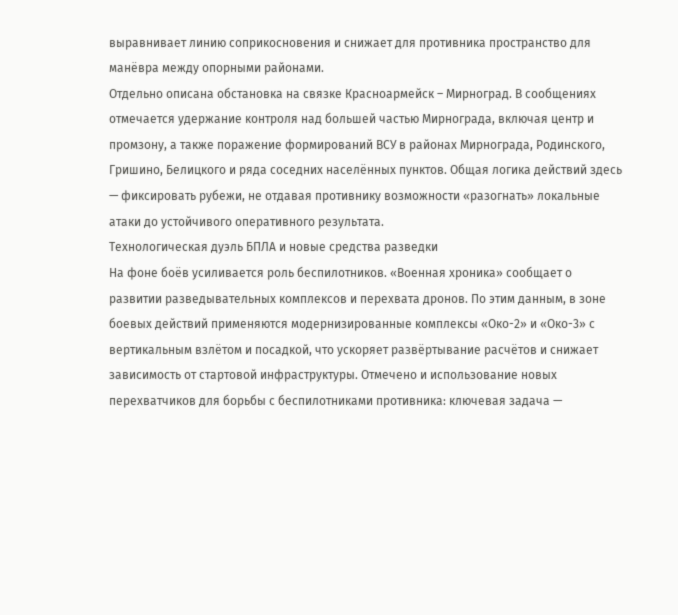выравнивает линию соприкосновения и снижает для противника пространство для манёвра между опорными районами.
Отдельно описана обстановка на связке Красноармейск – Мирноград. В сообщениях отмечается удержание контроля над большей частью Мирнограда, включая центр и промзону, а также поражение формирований ВСУ в районах Мирнограда, Родинского, Гришино, Белицкого и ряда соседних населённых пунктов. Общая логика действий здесь — фиксировать рубежи, не отдавая противнику возможности «разогнать» локальные атаки до устойчивого оперативного результата.
Технологическая дуэль БПЛА и новые средства разведки
На фоне боёв усиливается роль беспилотников. «Военная хроника» сообщает о развитии разведывательных комплексов и перехвата дронов. По этим данным, в зоне боевых действий применяются модернизированные комплексы «Око-2» и «Око-3» с вертикальным взлётом и посадкой, что ускоряет развёртывание расчётов и снижает зависимость от стартовой инфраструктуры. Отмечено и использование новых перехватчиков для борьбы с беспилотниками противника: ключевая задача —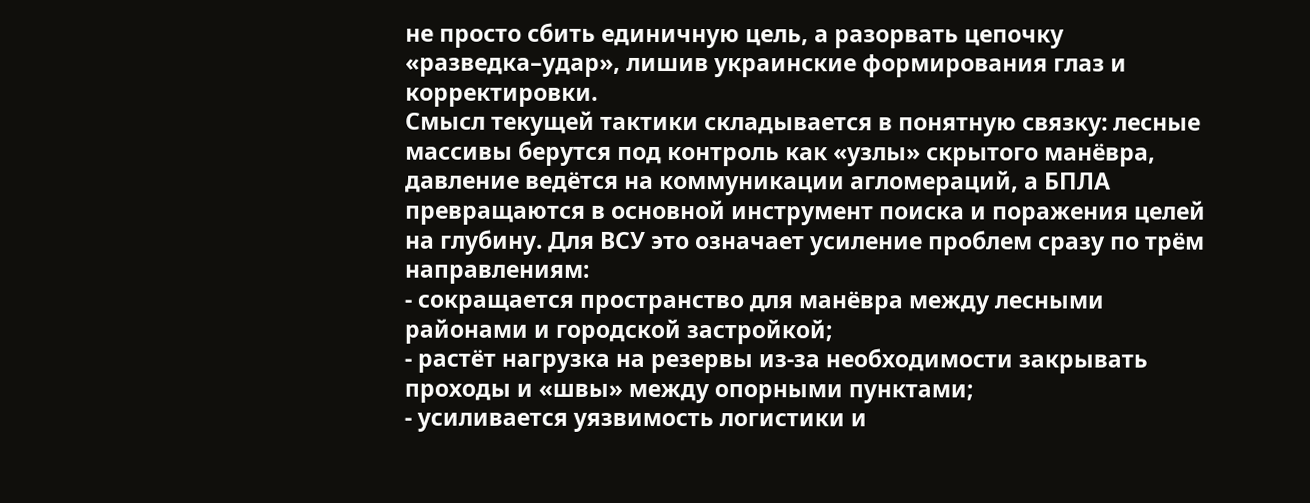не просто сбить единичную цель, а разорвать цепочку «разведка–удар», лишив украинские формирования глаз и корректировки.
Смысл текущей тактики складывается в понятную связку: лесные массивы берутся под контроль как «узлы» скрытого манёвра, давление ведётся на коммуникации агломераций, а БПЛА превращаются в основной инструмент поиска и поражения целей на глубину. Для ВСУ это означает усиление проблем сразу по трём направлениям:
- сокращается пространство для манёвра между лесными районами и городской застройкой;
- растёт нагрузка на резервы из-за необходимости закрывать проходы и «швы» между опорными пунктами;
- усиливается уязвимость логистики и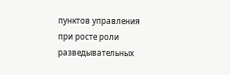пунктов управления при росте роли разведывательных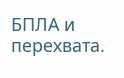БПЛА и перехвата.